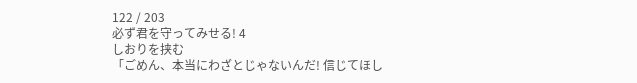122 / 203
必ず君を守ってみせる! 4
しおりを挟む
「ごめん、本当にわざとじゃないんだ! 信じてほし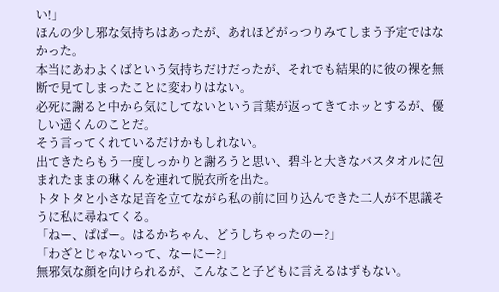い!」
ほんの少し邪な気持ちはあったが、あれほどがっつりみてしまう予定ではなかった。
本当にあわよくばという気持ちだけだったが、それでも結果的に彼の裸を無断で見てしまったことに変わりはない。
必死に謝ると中から気にしてないという言葉が返ってきてホッとするが、優しい遥くんのことだ。
そう言ってくれているだけかもしれない。
出てきたらもう一度しっかりと謝ろうと思い、碧斗と大きなバスタオルに包まれたままの琳くんを連れて脱衣所を出た。
トタトタと小さな足音を立てながら私の前に回り込んできた二人が不思議そうに私に尋ねてくる。
「ねー、ぱぱー。はるかちゃん、どうしちゃったのー?」
「わざとじゃないって、なーにー?」
無邪気な顔を向けられるが、こんなこと子どもに言えるはずもない。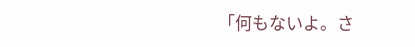「何もないよ。さ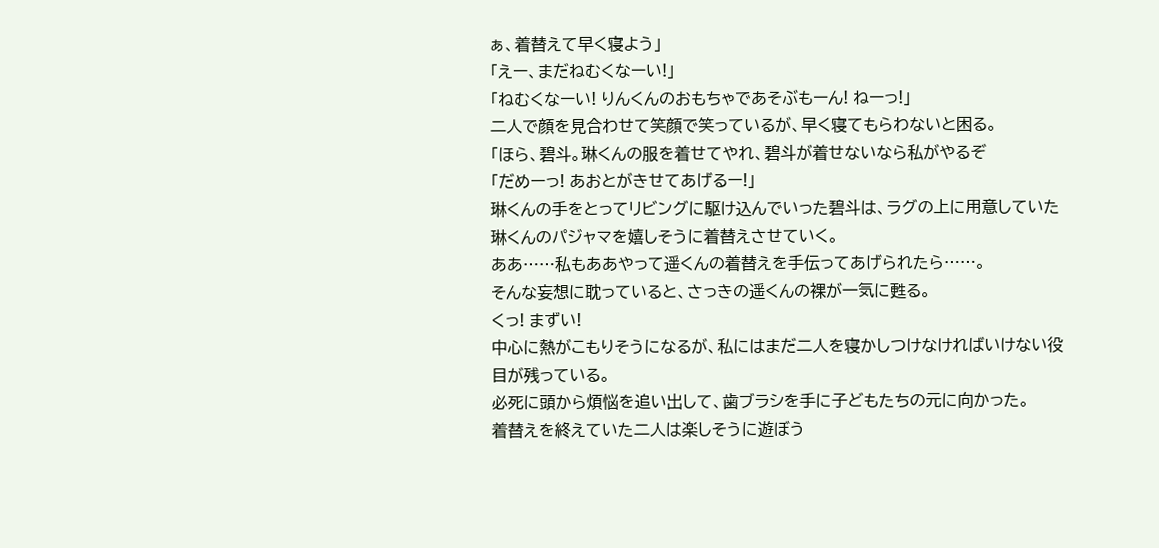ぁ、着替えて早く寝よう」
「えー、まだねむくなーい!」
「ねむくなーい! りんくんのおもちゃであそぶもーん! ねーっ!」
二人で顔を見合わせて笑顔で笑っているが、早く寝てもらわないと困る。
「ほら、碧斗。琳くんの服を着せてやれ、碧斗が着せないなら私がやるぞ
「だめーっ! あおとがきせてあげるー!」
琳くんの手をとってリビングに駆け込んでいった碧斗は、ラグの上に用意していた琳くんのパジャマを嬉しそうに着替えさせていく。
ああ……私もああやって遥くんの着替えを手伝ってあげられたら……。
そんな妄想に耽っていると、さっきの遥くんの裸が一気に甦る。
くっ! まずい!
中心に熱がこもりそうになるが、私にはまだ二人を寝かしつけなければいけない役目が残っている。
必死に頭から煩悩を追い出して、歯ブラシを手に子どもたちの元に向かった。
着替えを終えていた二人は楽しそうに遊ぼう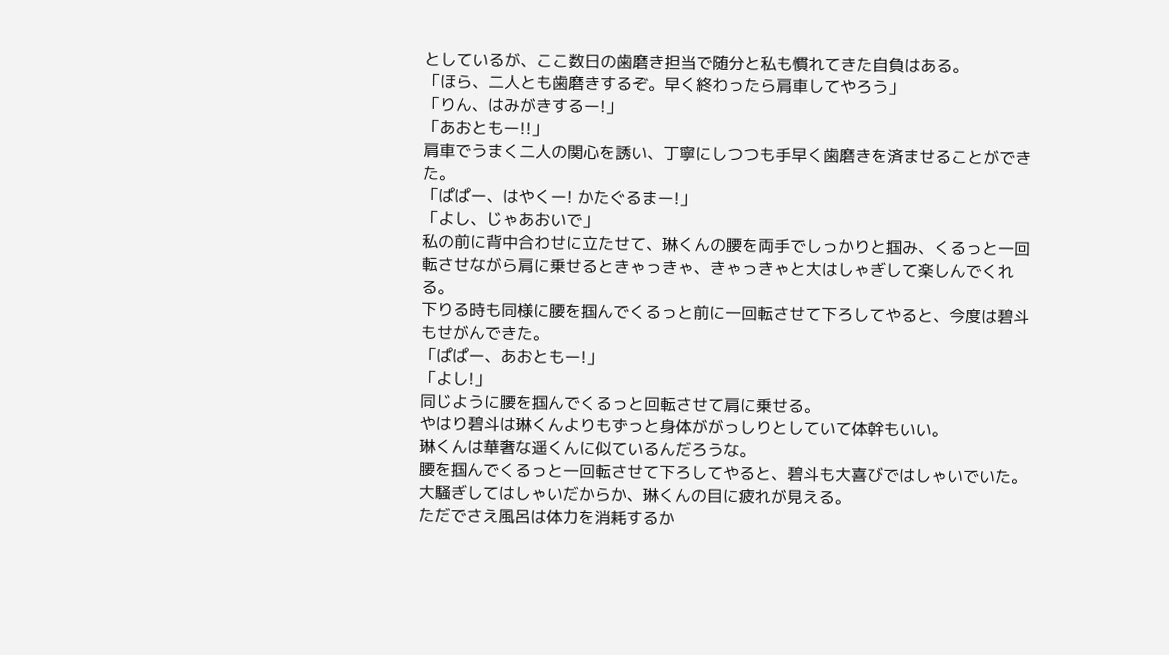としているが、ここ数日の歯磨き担当で随分と私も慣れてきた自負はある。
「ほら、二人とも歯磨きするぞ。早く終わったら肩車してやろう」
「りん、はみがきするー!」
「あおともー!!」
肩車でうまく二人の関心を誘い、丁寧にしつつも手早く歯磨きを済ませることができた。
「ぱぱー、はやくー! かたぐるまー!」
「よし、じゃあおいで」
私の前に背中合わせに立たせて、琳くんの腰を両手でしっかりと掴み、くるっと一回転させながら肩に乗せるときゃっきゃ、きゃっきゃと大はしゃぎして楽しんでくれる。
下りる時も同様に腰を掴んでくるっと前に一回転させて下ろしてやると、今度は碧斗もせがんできた。
「ぱぱー、あおともー!」
「よし!」
同じように腰を掴んでくるっと回転させて肩に乗せる。
やはり碧斗は琳くんよりもずっと身体ががっしりとしていて体幹もいい。
琳くんは華奢な遥くんに似ているんだろうな。
腰を掴んでくるっと一回転させて下ろしてやると、碧斗も大喜びではしゃいでいた。
大騒ぎしてはしゃいだからか、琳くんの目に疲れが見える。
ただでさえ風呂は体力を消耗するか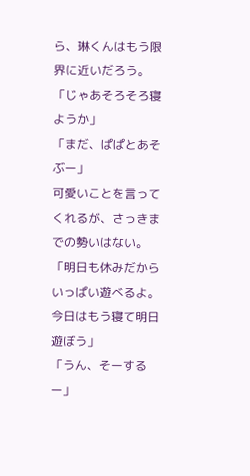ら、琳くんはもう限界に近いだろう。
「じゃあそろそろ寝ようか」
「まだ、ぱぱとあそぶー」
可愛いことを言ってくれるが、さっきまでの勢いはない。
「明日も休みだからいっぱい遊べるよ。今日はもう寝て明日遊ぼう」
「うん、そーするー」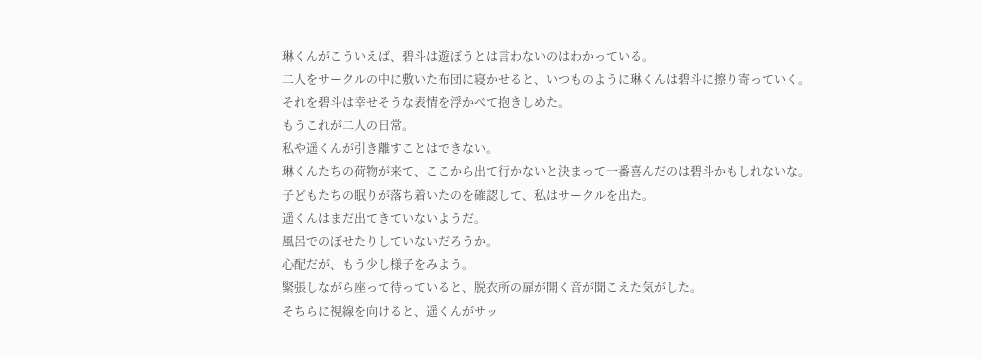琳くんがこういえば、碧斗は遊ぼうとは言わないのはわかっている。
二人をサークルの中に敷いた布団に寝かせると、いつものように琳くんは碧斗に擦り寄っていく。
それを碧斗は幸せそうな表情を浮かべて抱きしめた。
もうこれが二人の日常。
私や遥くんが引き離すことはできない。
琳くんたちの荷物が来て、ここから出て行かないと決まって一番喜んだのは碧斗かもしれないな。
子どもたちの眠りが落ち着いたのを確認して、私はサークルを出た。
遥くんはまだ出てきていないようだ。
風呂でのぼせたりしていないだろうか。
心配だが、もう少し様子をみよう。
緊張しながら座って待っていると、脱衣所の扉が開く音が聞こえた気がした。
そちらに視線を向けると、遥くんがサッ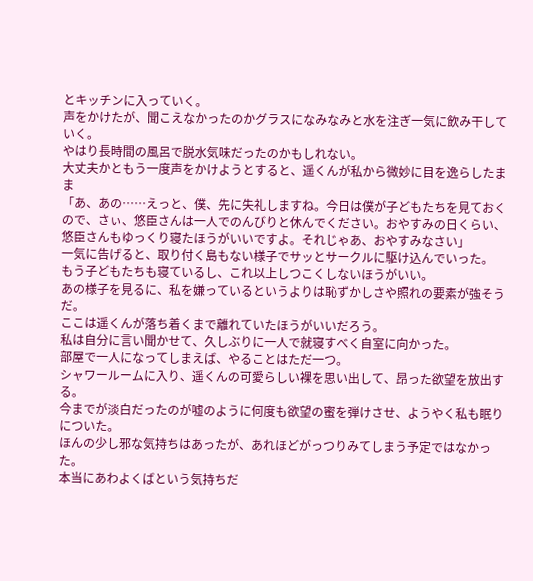とキッチンに入っていく。
声をかけたが、聞こえなかったのかグラスになみなみと水を注ぎ一気に飲み干していく。
やはり長時間の風呂で脱水気味だったのかもしれない。
大丈夫かともう一度声をかけようとすると、遥くんが私から微妙に目を逸らしたまま
「あ、あの……えっと、僕、先に失礼しますね。今日は僕が子どもたちを見ておくので、さぃ、悠臣さんは一人でのんびりと休んでください。おやすみの日くらい、悠臣さんもゆっくり寝たほうがいいですよ。それじゃあ、おやすみなさい」
一気に告げると、取り付く島もない様子でサッとサークルに駆け込んでいった。
もう子どもたちも寝ているし、これ以上しつこくしないほうがいい。
あの様子を見るに、私を嫌っているというよりは恥ずかしさや照れの要素が強そうだ。
ここは遥くんが落ち着くまで離れていたほうがいいだろう。
私は自分に言い聞かせて、久しぶりに一人で就寝すべく自室に向かった。
部屋で一人になってしまえば、やることはただ一つ。
シャワールームに入り、遥くんの可愛らしい裸を思い出して、昂った欲望を放出する。
今までが淡白だったのが嘘のように何度も欲望の蜜を弾けさせ、ようやく私も眠りについた。
ほんの少し邪な気持ちはあったが、あれほどがっつりみてしまう予定ではなかった。
本当にあわよくばという気持ちだ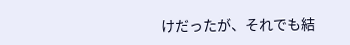けだったが、それでも結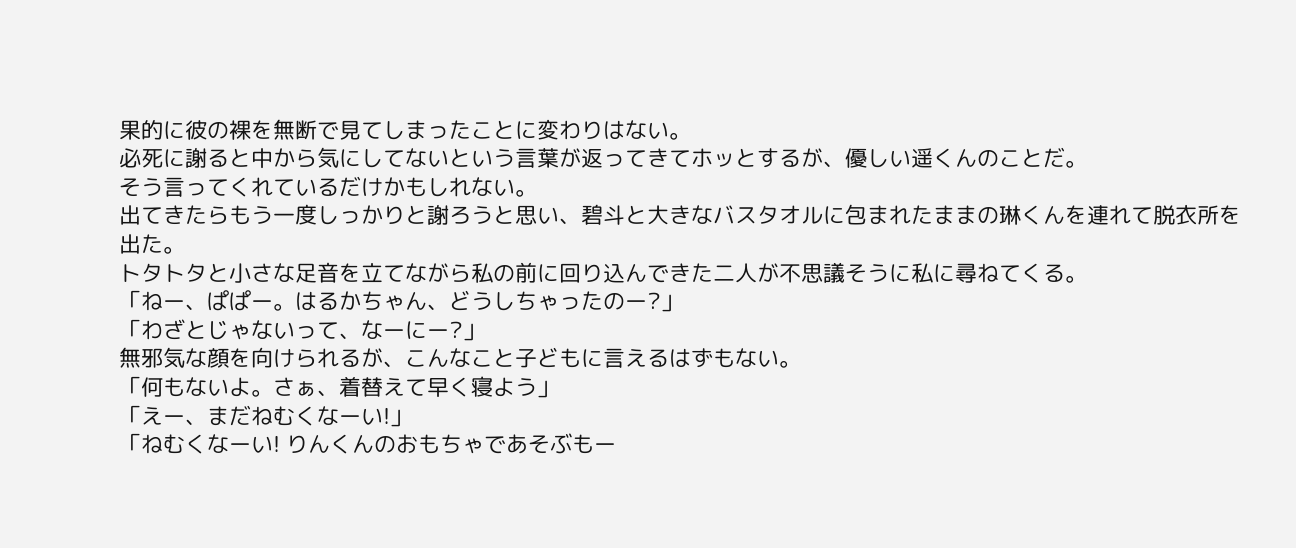果的に彼の裸を無断で見てしまったことに変わりはない。
必死に謝ると中から気にしてないという言葉が返ってきてホッとするが、優しい遥くんのことだ。
そう言ってくれているだけかもしれない。
出てきたらもう一度しっかりと謝ろうと思い、碧斗と大きなバスタオルに包まれたままの琳くんを連れて脱衣所を出た。
トタトタと小さな足音を立てながら私の前に回り込んできた二人が不思議そうに私に尋ねてくる。
「ねー、ぱぱー。はるかちゃん、どうしちゃったのー?」
「わざとじゃないって、なーにー?」
無邪気な顔を向けられるが、こんなこと子どもに言えるはずもない。
「何もないよ。さぁ、着替えて早く寝よう」
「えー、まだねむくなーい!」
「ねむくなーい! りんくんのおもちゃであそぶもー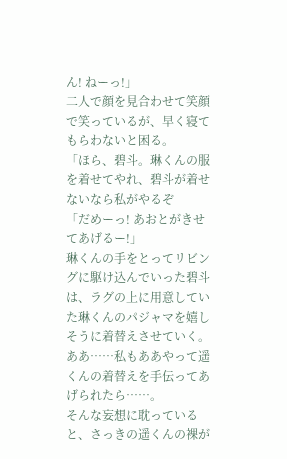ん! ねーっ!」
二人で顔を見合わせて笑顔で笑っているが、早く寝てもらわないと困る。
「ほら、碧斗。琳くんの服を着せてやれ、碧斗が着せないなら私がやるぞ
「だめーっ! あおとがきせてあげるー!」
琳くんの手をとってリビングに駆け込んでいった碧斗は、ラグの上に用意していた琳くんのパジャマを嬉しそうに着替えさせていく。
ああ……私もああやって遥くんの着替えを手伝ってあげられたら……。
そんな妄想に耽っていると、さっきの遥くんの裸が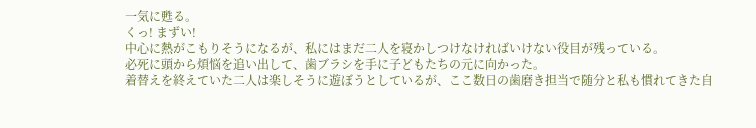一気に甦る。
くっ! まずい!
中心に熱がこもりそうになるが、私にはまだ二人を寝かしつけなければいけない役目が残っている。
必死に頭から煩悩を追い出して、歯ブラシを手に子どもたちの元に向かった。
着替えを終えていた二人は楽しそうに遊ぼうとしているが、ここ数日の歯磨き担当で随分と私も慣れてきた自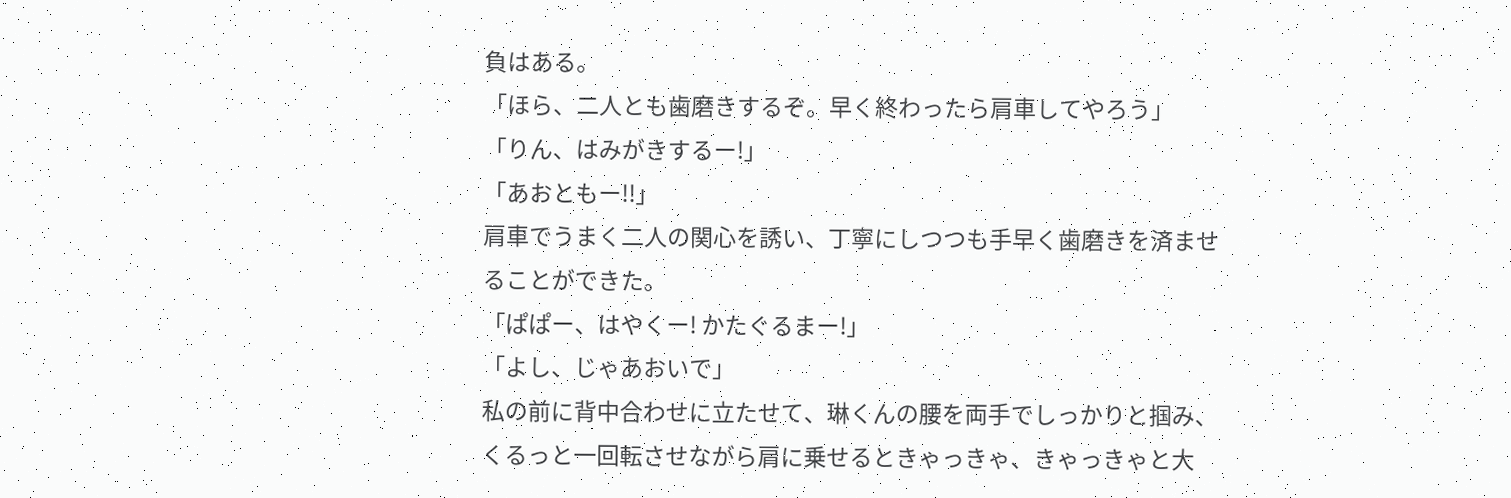負はある。
「ほら、二人とも歯磨きするぞ。早く終わったら肩車してやろう」
「りん、はみがきするー!」
「あおともー!!」
肩車でうまく二人の関心を誘い、丁寧にしつつも手早く歯磨きを済ませることができた。
「ぱぱー、はやくー! かたぐるまー!」
「よし、じゃあおいで」
私の前に背中合わせに立たせて、琳くんの腰を両手でしっかりと掴み、くるっと一回転させながら肩に乗せるときゃっきゃ、きゃっきゃと大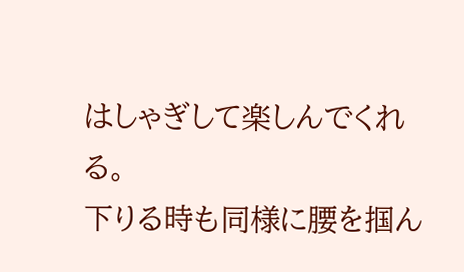はしゃぎして楽しんでくれる。
下りる時も同様に腰を掴ん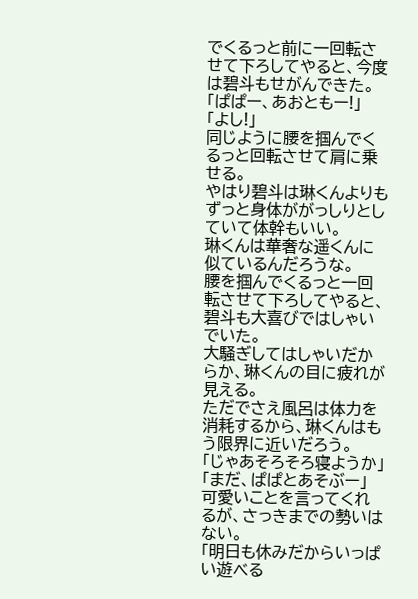でくるっと前に一回転させて下ろしてやると、今度は碧斗もせがんできた。
「ぱぱー、あおともー!」
「よし!」
同じように腰を掴んでくるっと回転させて肩に乗せる。
やはり碧斗は琳くんよりもずっと身体ががっしりとしていて体幹もいい。
琳くんは華奢な遥くんに似ているんだろうな。
腰を掴んでくるっと一回転させて下ろしてやると、碧斗も大喜びではしゃいでいた。
大騒ぎしてはしゃいだからか、琳くんの目に疲れが見える。
ただでさえ風呂は体力を消耗するから、琳くんはもう限界に近いだろう。
「じゃあそろそろ寝ようか」
「まだ、ぱぱとあそぶー」
可愛いことを言ってくれるが、さっきまでの勢いはない。
「明日も休みだからいっぱい遊べる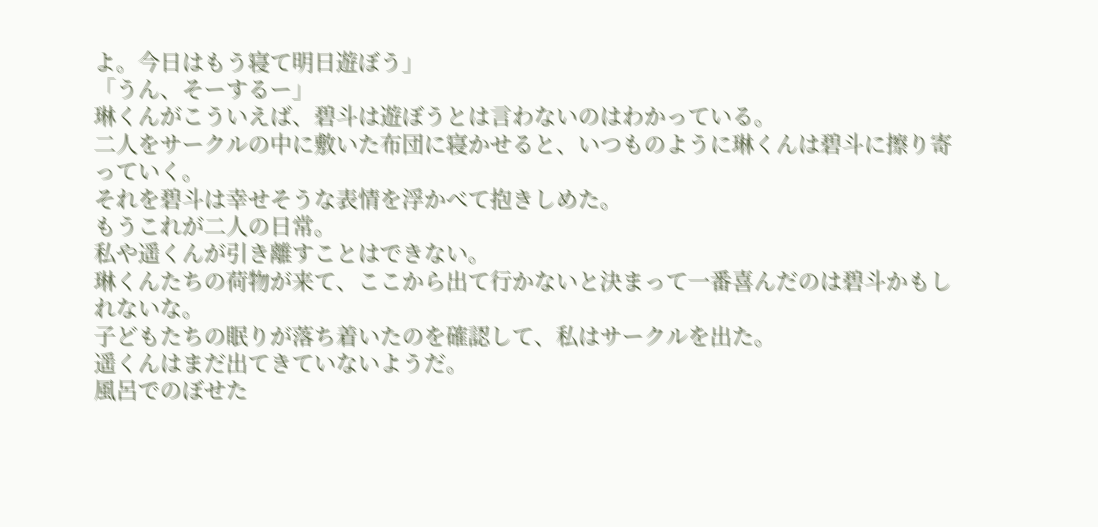よ。今日はもう寝て明日遊ぼう」
「うん、そーするー」
琳くんがこういえば、碧斗は遊ぼうとは言わないのはわかっている。
二人をサークルの中に敷いた布団に寝かせると、いつものように琳くんは碧斗に擦り寄っていく。
それを碧斗は幸せそうな表情を浮かべて抱きしめた。
もうこれが二人の日常。
私や遥くんが引き離すことはできない。
琳くんたちの荷物が来て、ここから出て行かないと決まって一番喜んだのは碧斗かもしれないな。
子どもたちの眠りが落ち着いたのを確認して、私はサークルを出た。
遥くんはまだ出てきていないようだ。
風呂でのぼせた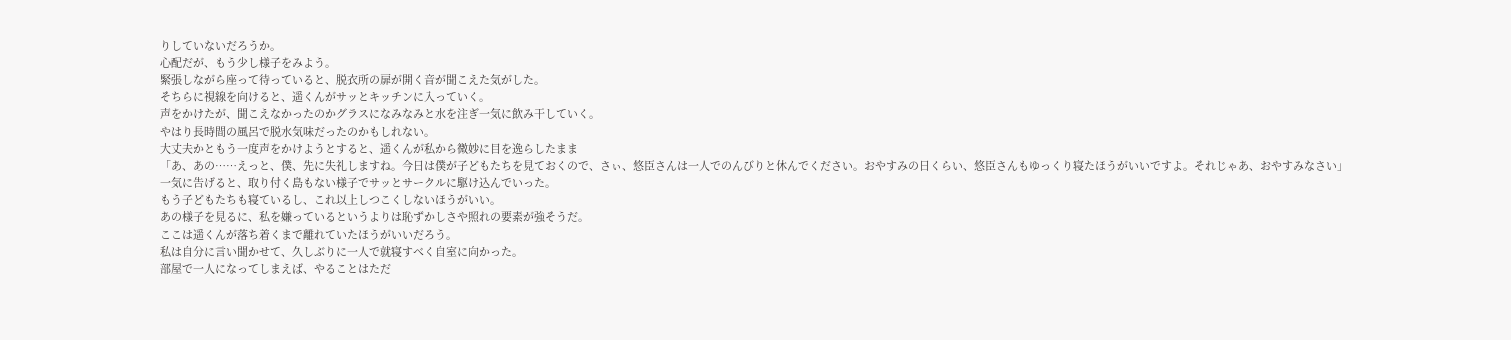りしていないだろうか。
心配だが、もう少し様子をみよう。
緊張しながら座って待っていると、脱衣所の扉が開く音が聞こえた気がした。
そちらに視線を向けると、遥くんがサッとキッチンに入っていく。
声をかけたが、聞こえなかったのかグラスになみなみと水を注ぎ一気に飲み干していく。
やはり長時間の風呂で脱水気味だったのかもしれない。
大丈夫かともう一度声をかけようとすると、遥くんが私から微妙に目を逸らしたまま
「あ、あの……えっと、僕、先に失礼しますね。今日は僕が子どもたちを見ておくので、さぃ、悠臣さんは一人でのんびりと休んでください。おやすみの日くらい、悠臣さんもゆっくり寝たほうがいいですよ。それじゃあ、おやすみなさい」
一気に告げると、取り付く島もない様子でサッとサークルに駆け込んでいった。
もう子どもたちも寝ているし、これ以上しつこくしないほうがいい。
あの様子を見るに、私を嫌っているというよりは恥ずかしさや照れの要素が強そうだ。
ここは遥くんが落ち着くまで離れていたほうがいいだろう。
私は自分に言い聞かせて、久しぶりに一人で就寝すべく自室に向かった。
部屋で一人になってしまえば、やることはただ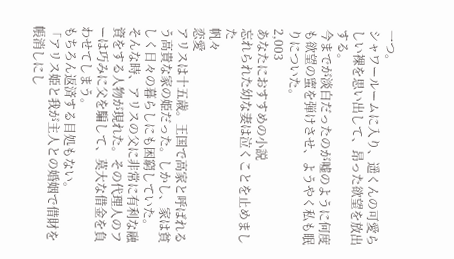一つ。
シャワールームに入り、遥くんの可愛らしい裸を思い出して、昂った欲望を放出する。
今までが淡白だったのが嘘のように何度も欲望の蜜を弾けさせ、ようやく私も眠りについた。
2,003
あなたにおすすめの小説
忘れられた幼な妻は泣くことを止めました
帆々
恋愛
アリスは十五歳。王国で高家と呼ばれるう高貴な家の姫だった。しかし、家は貧しく日々の暮らしにも困窮していた。
そんな時、アリスの父に非常に有利な融資をする人物が現れた。その代理人のフーは巧みに父を騙して、莫大な借金を負わせてしまう。
もちろん返済する目処もない。
「アリス姫と我が主人との婚姻で借財を帳消しにし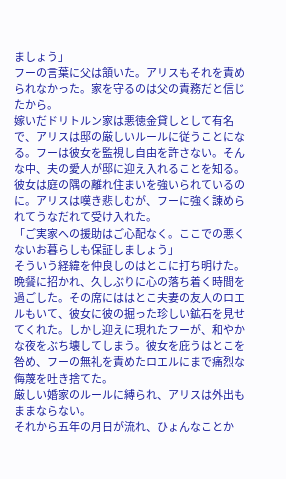ましょう」
フーの言葉に父は頷いた。アリスもそれを責められなかった。家を守るのは父の責務だと信じたから。
嫁いだドリトルン家は悪徳金貸しとして有名で、アリスは邸の厳しいルールに従うことになる。フーは彼女を監視し自由を許さない。そんな中、夫の愛人が邸に迎え入れることを知る。彼女は庭の隅の離れ住まいを強いられているのに。アリスは嘆き悲しむが、フーに強く諌められてうなだれて受け入れた。
「ご実家への援助はご心配なく。ここでの悪くないお暮らしも保証しましょう」
そういう経緯を仲良しのはとこに打ち明けた。晩餐に招かれ、久しぶりに心の落ち着く時間を過ごした。その席にははとこ夫妻の友人のロエルもいて、彼女に彼の掘った珍しい鉱石を見せてくれた。しかし迎えに現れたフーが、和やかな夜をぶち壊してしまう。彼女を庇うはとこを咎め、フーの無礼を責めたロエルにまで痛烈な侮蔑を吐き捨てた。
厳しい婚家のルールに縛られ、アリスは外出もままならない。
それから五年の月日が流れ、ひょんなことか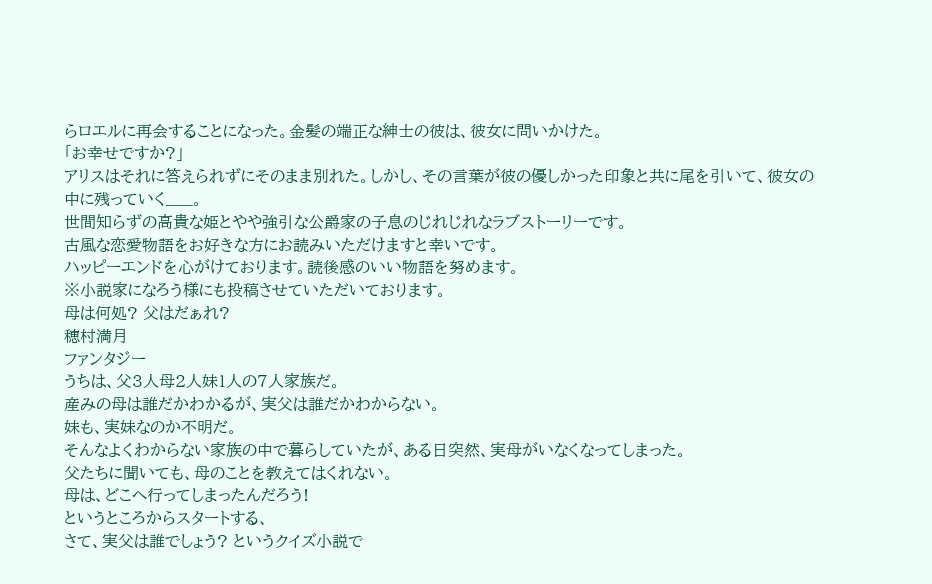らロエルに再会することになった。金髪の端正な紳士の彼は、彼女に問いかけた。
「お幸せですか?」
アリスはそれに答えられずにそのまま別れた。しかし、その言葉が彼の優しかった印象と共に尾を引いて、彼女の中に残っていく___。
世間知らずの高貴な姫とやや強引な公爵家の子息のじれじれなラブストーリーです。
古風な恋愛物語をお好きな方にお読みいただけますと幸いです。
ハッピーエンドを心がけております。読後感のいい物語を努めます。
※小説家になろう様にも投稿させていただいております。
母は何処? 父はだぁれ?
穂村満月
ファンタジー
うちは、父3人母2人妹1人の7人家族だ。
産みの母は誰だかわかるが、実父は誰だかわからない。
妹も、実妹なのか不明だ。
そんなよくわからない家族の中で暮らしていたが、ある日突然、実母がいなくなってしまった。
父たちに聞いても、母のことを教えてはくれない。
母は、どこへ行ってしまったんだろう!
というところからスタートする、
さて、実父は誰でしょう? というクイズ小説で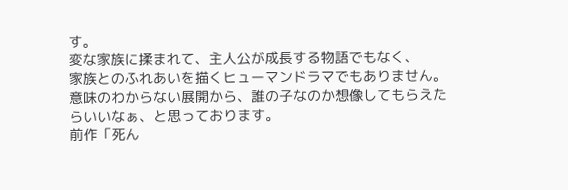す。
変な家族に揉まれて、主人公が成長する物語でもなく、
家族とのふれあいを描くヒューマンドラマでもありません。
意味のわからない展開から、誰の子なのか想像してもらえたらいいなぁ、と思っております。
前作「死ん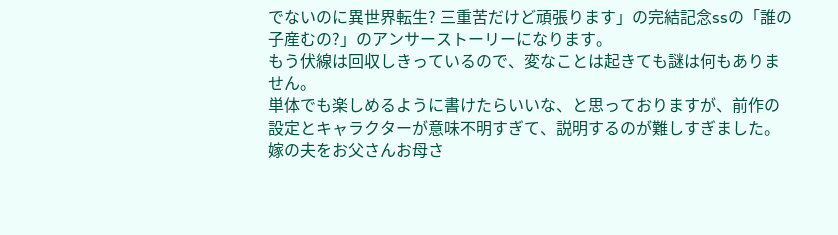でないのに異世界転生? 三重苦だけど頑張ります」の完結記念ssの「誰の子産むの?」のアンサーストーリーになります。
もう伏線は回収しきっているので、変なことは起きても謎は何もありません。
単体でも楽しめるように書けたらいいな、と思っておりますが、前作の設定とキャラクターが意味不明すぎて、説明するのが難しすぎました。嫁の夫をお父さんお母さ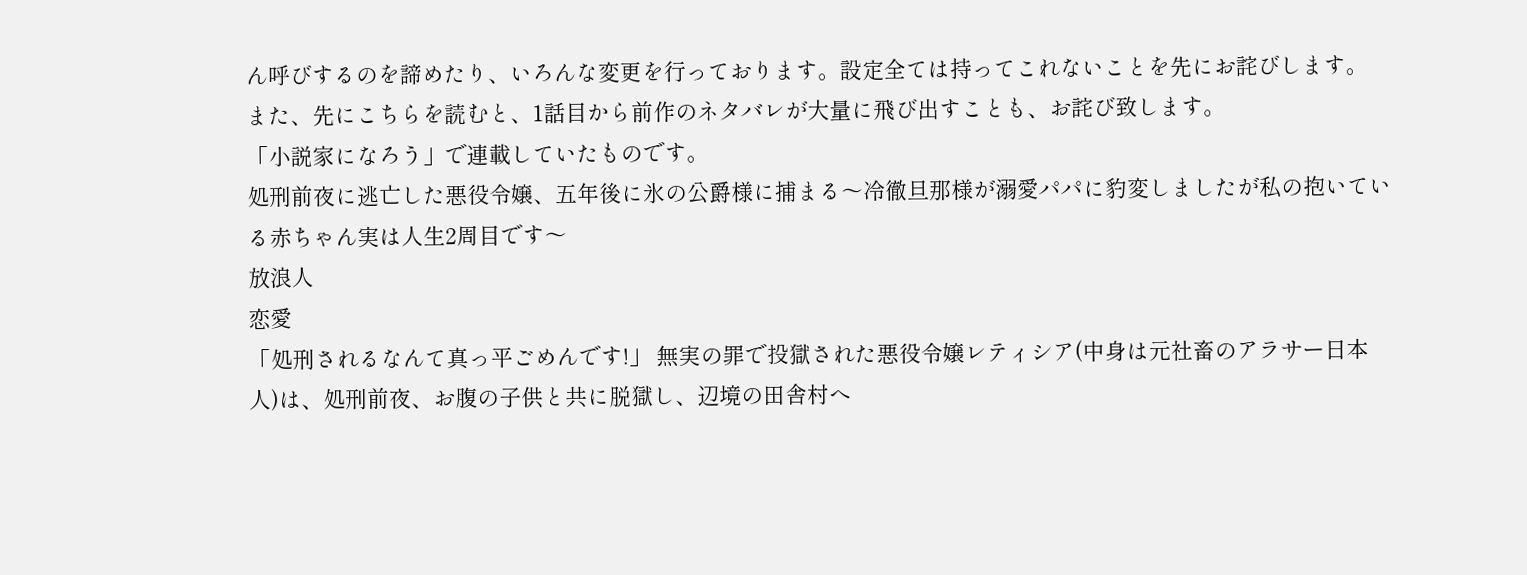ん呼びするのを諦めたり、いろんな変更を行っております。設定全ては持ってこれないことを先にお詫びします。
また、先にこちらを読むと、1話目から前作のネタバレが大量に飛び出すことも、お詫び致します。
「小説家になろう」で連載していたものです。
処刑前夜に逃亡した悪役令嬢、五年後に氷の公爵様に捕まる〜冷徹旦那様が溺愛パパに豹変しましたが私の抱いている赤ちゃん実は人生2周目です〜
放浪人
恋愛
「処刑されるなんて真っ平ごめんです!」 無実の罪で投獄された悪役令嬢レティシア(中身は元社畜のアラサー日本人)は、処刑前夜、お腹の子供と共に脱獄し、辺境の田舎村へ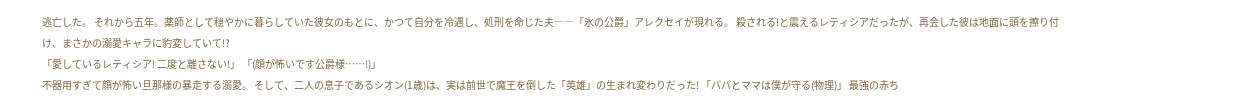逃亡した。 それから五年。薬師として穏やかに暮らしていた彼女のもとに、かつて自分を冷遇し、処刑を命じた夫――「氷の公爵」アレクセイが現れる。 殺される!と震えるレティシアだったが、再会した彼は地面に頭を擦り付け、まさかの溺愛キャラに豹変していて!?
「愛しているレティシア! 二度と離さない!」 「(顔が怖いです公爵様……!)」
不器用すぎて顔が怖い旦那様の暴走する溺愛。 そして、二人の息子であるシオン(1歳)は、実は前世で魔王を倒した「英雄」の生まれ変わりだった! 「パパとママは僕が守る(物理)」 最強の赤ち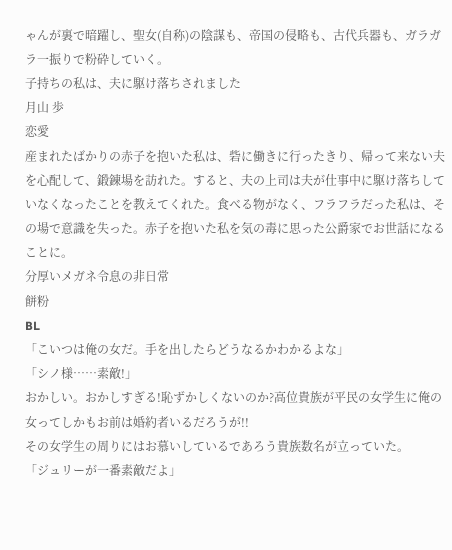ゃんが裏で暗躍し、聖女(自称)の陰謀も、帝国の侵略も、古代兵器も、ガラガラ一振りで粉砕していく。
子持ちの私は、夫に駆け落ちされました
月山 歩
恋愛
産まれたばかりの赤子を抱いた私は、砦に働きに行ったきり、帰って来ない夫を心配して、鍛錬場を訪れた。すると、夫の上司は夫が仕事中に駆け落ちしていなくなったことを教えてくれた。食べる物がなく、フラフラだった私は、その場で意識を失った。赤子を抱いた私を気の毒に思った公爵家でお世話になることに。
分厚いメガネ令息の非日常
餅粉
BL
「こいつは俺の女だ。手を出したらどうなるかわかるよな」
「シノ様……素敵!」
おかしい。おかしすぎる!恥ずかしくないのか?高位貴族が平民の女学生に俺の女ってしかもお前は婚約者いるだろうが!!
その女学生の周りにはお慕いしているであろう貴族数名が立っていた。
「ジュリーが一番素敵だよ」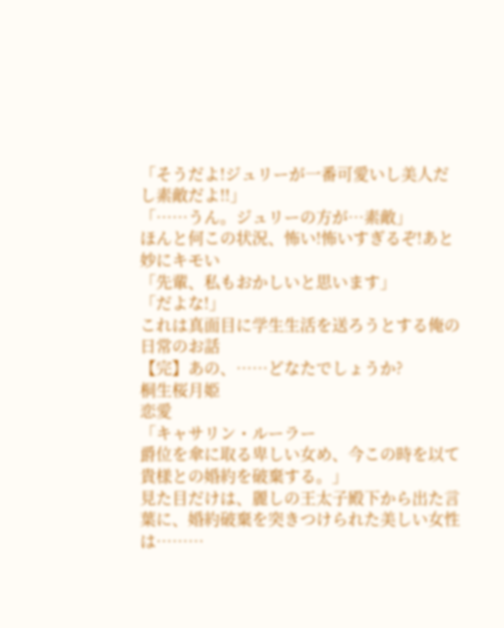「そうだよ!ジュリーが一番可愛いし美人だし素敵だよ!!」
「……うん。ジュリーの方が…素敵」
ほんと何この状況、怖い!怖いすぎるぞ!あと妙にキモい
「先輩、私もおかしいと思います」
「だよな!」
これは真面目に学生生活を送ろうとする俺の日常のお話
【完】あの、……どなたでしょうか?
桐生桜月姫
恋愛
「キャサリン・ルーラー
爵位を傘に取る卑しい女め、今この時を以て貴様との婚約を破棄する。」
見た目だけは、麗しの王太子殿下から出た言葉に、婚約破棄を突きつけられた美しい女性は………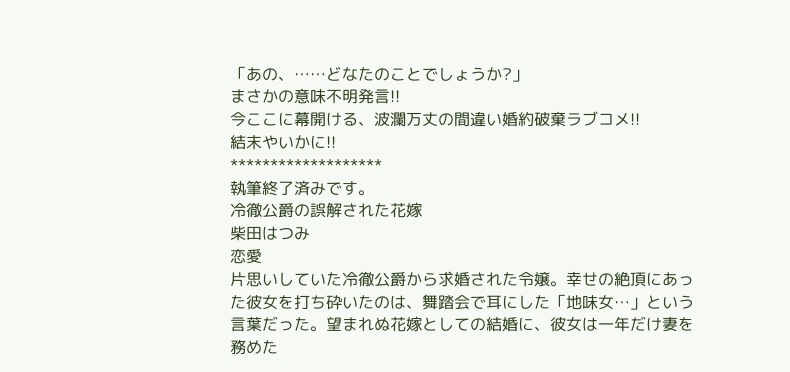「あの、……どなたのことでしょうか?」
まさかの意味不明発言!!
今ここに幕開ける、波瀾万丈の間違い婚約破棄ラブコメ!!
結末やいかに!!
*******************
執筆終了済みです。
冷徹公爵の誤解された花嫁
柴田はつみ
恋愛
片思いしていた冷徹公爵から求婚された令嬢。幸せの絶頂にあった彼女を打ち砕いたのは、舞踏会で耳にした「地味女…」という言葉だった。望まれぬ花嫁としての結婚に、彼女は一年だけ妻を務めた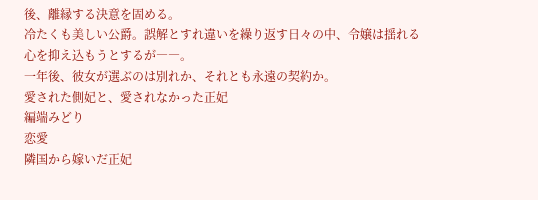後、離縁する決意を固める。
冷たくも美しい公爵。誤解とすれ違いを繰り返す日々の中、令嬢は揺れる心を抑え込もうとするが――。
一年後、彼女が選ぶのは別れか、それとも永遠の契約か。
愛された側妃と、愛されなかった正妃
編端みどり
恋愛
隣国から嫁いだ正妃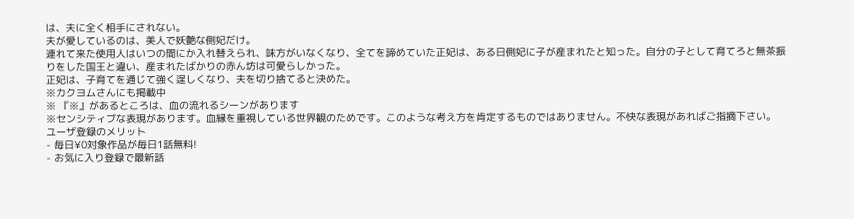は、夫に全く相手にされない。
夫が愛しているのは、美人で妖艶な側妃だけ。
連れて来た使用人はいつの間にか入れ替えられ、味方がいなくなり、全てを諦めていた正妃は、ある日側妃に子が産まれたと知った。自分の子として育てろと無茶振りをした国王と違い、産まれたばかりの赤ん坊は可愛らしかった。
正妃は、子育てを通じて強く逞しくなり、夫を切り捨てると決めた。
※カクヨムさんにも掲載中
※ 『※』があるところは、血の流れるシーンがあります
※センシティブな表現があります。血縁を重視している世界観のためです。このような考え方を肯定するものではありません。不快な表現があればご指摘下さい。
ユーザ登録のメリット
- 毎日¥0対象作品が毎日1話無料!
- お気に入り登録で最新話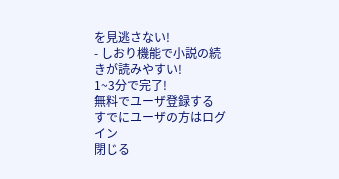を見逃さない!
- しおり機能で小説の続きが読みやすい!
1~3分で完了!
無料でユーザ登録する
すでにユーザの方はログイン
閉じる